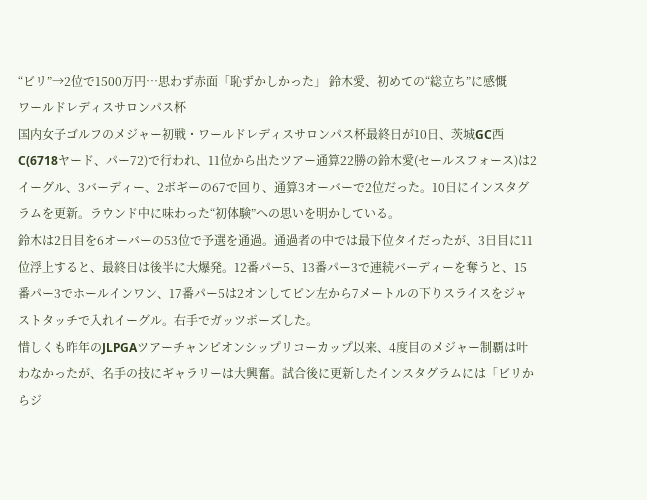“ビリ”→2位で1500万円…思わず赤面「恥ずかしかった」 鈴木愛、初めての“総立ち”に感慨
ワールドレディスサロンパス杯
国内女子ゴルフのメジャー初戦・ワールドレディスサロンパス杯最終日が10日、茨城GC西C(6718ヤード、パー72)で行われ、11位から出たツアー通算22勝の鈴木愛(セールスフォース)は2イーグル、3バーディー、2ボギーの67で回り、通算3オーバーで2位だった。10日にインスタグラムを更新。ラウンド中に味わった“初体験”への思いを明かしている。
鈴木は2日目を6オーバーの53位で予選を通過。通過者の中では最下位タイだったが、3日目に11位浮上すると、最終日は後半に大爆発。12番パー5、13番パー3で連続バーディーを奪うと、15番パー3でホールインワン、17番パー5は2オンしてピン左から7メートルの下りスライスをジャストタッチで入れイーグル。右手でガッツポーズした。
惜しくも昨年のJLPGAツアーチャンピオンシップリコーカップ以来、4度目のメジャー制覇は叶わなかったが、名手の技にギャラリーは大興奮。試合後に更新したインスタグラムには「ビリからジ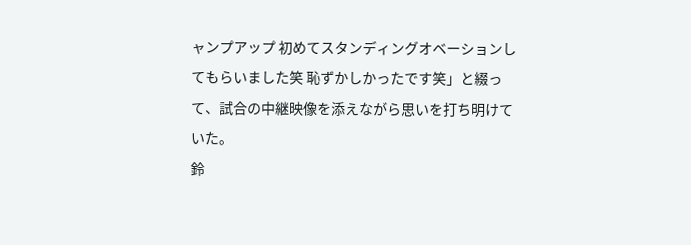ャンプアップ 初めてスタンディングオベーションしてもらいました笑 恥ずかしかったです笑」と綴って、試合の中継映像を添えながら思いを打ち明けていた。
鈴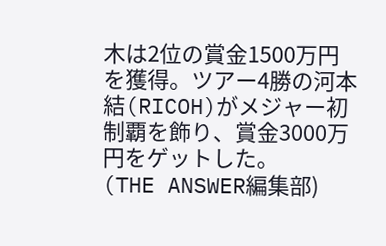木は2位の賞金1500万円を獲得。ツアー4勝の河本結(RICOH)がメジャー初制覇を飾り、賞金3000万円をゲットした。
(THE ANSWER編集部)